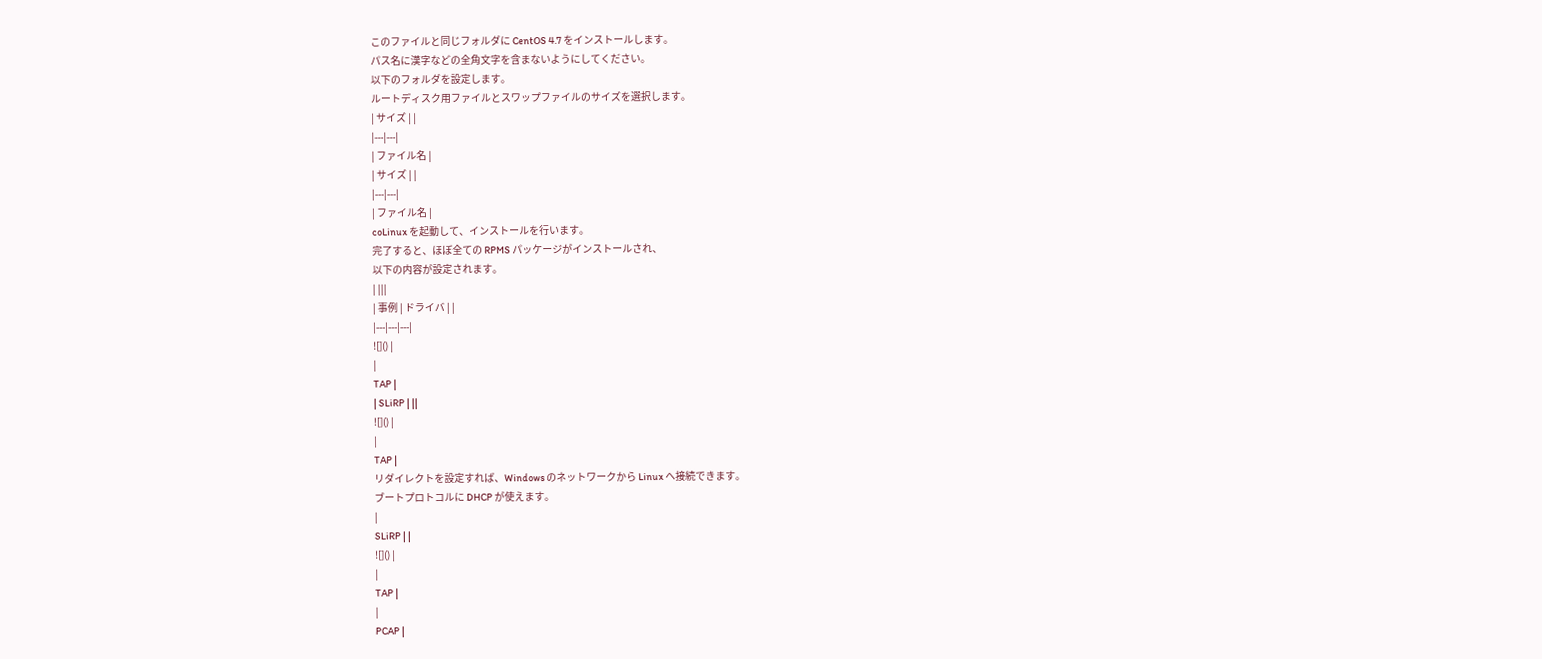このファイルと同じフォルダに CentOS 4.7 をインストールします。
パス名に漢字などの全角文字を含まないようにしてください。
以下のフォルダを設定します。
ルートディスク用ファイルとスワップファイルのサイズを選択します。
| サイズ | |
|---|---|
| ファイル名 |
| サイズ | |
|---|---|
| ファイル名 |
coLinux を起動して、インストールを行います。
完了すると、ほぼ全ての RPMS パッケージがインストールされ、
以下の内容が設定されます。
| |||
| 事例 | ドライバ | |
|---|---|---|
![]() |
|
TAP |
| SLiRP | ||
![]() |
|
TAP |
リダイレクトを設定すれば、Windows のネットワークから Linux へ接続できます。
ブートプロトコルに DHCP が使えます。
|
SLiRP | |
![]() |
|
TAP |
|
PCAP |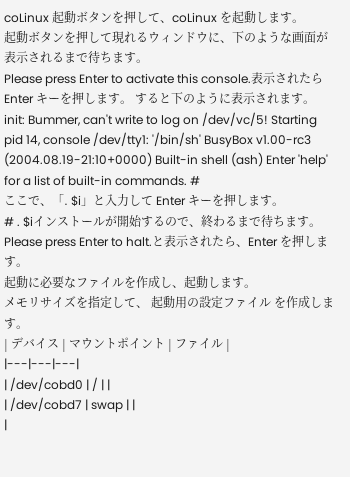coLinux 起動ボタンを押して、coLinux を起動します。
起動ボタンを押して現れるウィンドウに、下のような画面が表示されるまで待ちます。
Please press Enter to activate this console.表示されたら Enter キーを押します。 すると下のように表示されます。
init: Bummer, can't write to log on /dev/vc/5! Starting pid 14, console /dev/tty1: '/bin/sh' BusyBox v1.00-rc3 (2004.08.19-21:10+0000) Built-in shell (ash) Enter 'help' for a list of built-in commands. #
ここで、「. $i」と入力して Enter キーを押します。
# . $iインストールが開始するので、終わるまで待ちます。
Please press Enter to halt.と表示されたら、Enter を押します。
起動に必要なファイルを作成し、起動します。
メモリサイズを指定して、 起動用の設定ファイル を作成します。
| デバイス | マウントポイント | ファイル |
|---|---|---|
| /dev/cobd0 | / | |
| /dev/cobd7 | swap | |
|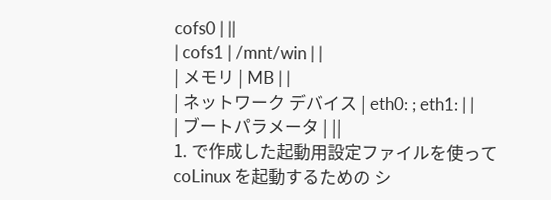cofs0 | ||
| cofs1 | /mnt/win | |
| メモリ | MB | |
| ネットワーク デバイス | eth0: ; eth1: | |
| ブートパラメータ | ||
1. で作成した起動用設定ファイルを使って coLinux を起動するための シ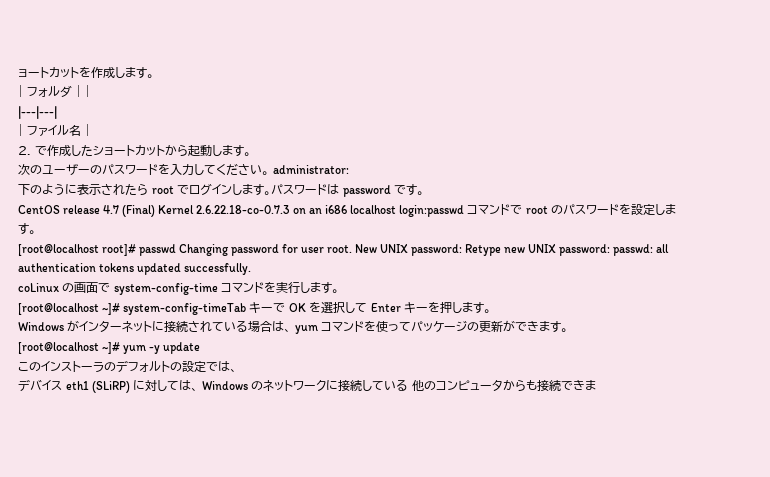ョートカットを作成します。
| フォルダ | |
|---|---|
| ファイル名 |
2. で作成したショートカットから起動します。
次のユーザーのパスワードを入力してください。 administrator:
下のように表示されたら root でログインします。パスワードは password です。
CentOS release 4.7 (Final) Kernel 2.6.22.18-co-0.7.3 on an i686 localhost login:passwd コマンドで root のパスワードを設定します。
[root@localhost root]# passwd Changing password for user root. New UNIX password: Retype new UNIX password: passwd: all authentication tokens updated successfully.
coLinux の画面で system-config-time コマンドを実行します。
[root@localhost ~]# system-config-timeTab キーで OK を選択して Enter キーを押します。
Windows がインターネットに接続されている場合は、 yum コマンドを使ってパッケージの更新ができます。
[root@localhost ~]# yum -y update
このインストーラのデフォルトの設定では、
デバイス eth1 (SLiRP) に対しては、 Windows のネットワークに接続している 他のコンピュータからも接続できま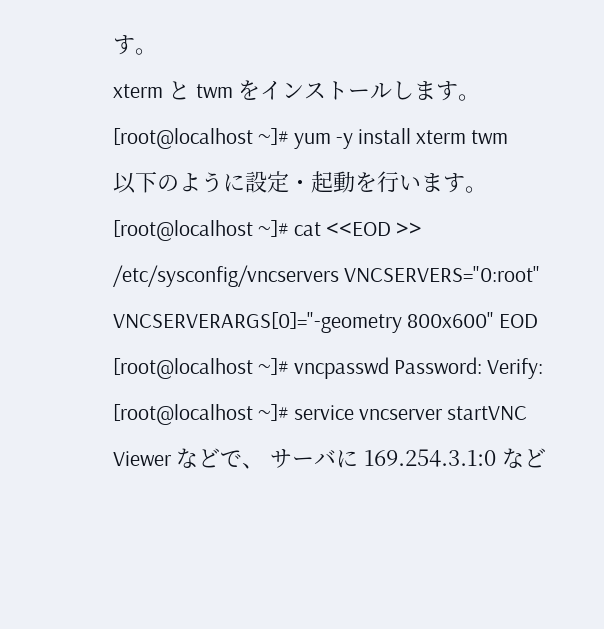す。
xterm と twm をインストールします。
[root@localhost ~]# yum -y install xterm twm
以下のように設定・起動を行います。
[root@localhost ~]# cat <<EOD >> /etc/sysconfig/vncservers VNCSERVERS="0:root" VNCSERVERARGS[0]="-geometry 800x600" EOD [root@localhost ~]# vncpasswd Password: Verify: [root@localhost ~]# service vncserver startVNC Viewer などで、 サーバに 169.254.3.1:0 など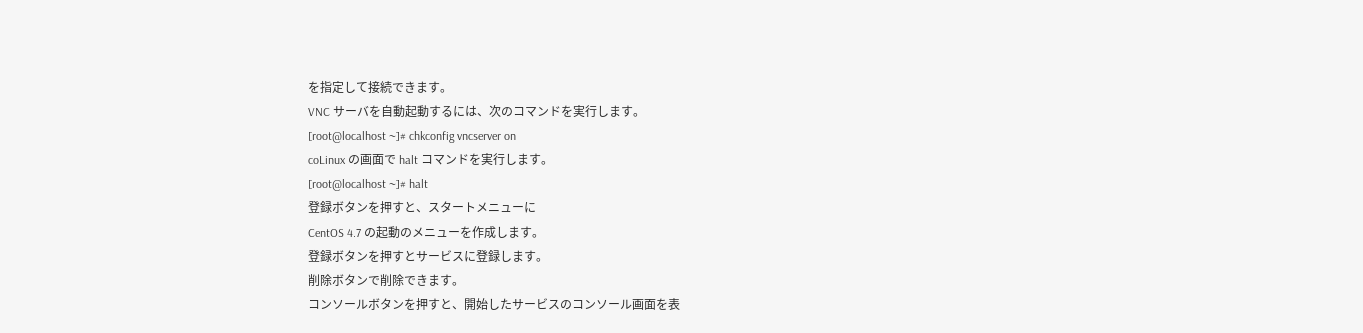を指定して接続できます。
VNC サーバを自動起動するには、次のコマンドを実行します。
[root@localhost ~]# chkconfig vncserver on
coLinux の画面で halt コマンドを実行します。
[root@localhost ~]# halt
登録ボタンを押すと、スタートメニューに
CentOS 4.7 の起動のメニューを作成します。
登録ボタンを押すとサービスに登録します。
削除ボタンで削除できます。
コンソールボタンを押すと、開始したサービスのコンソール画面を表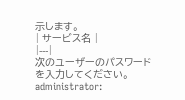示します。
| サービス名 |
|---|
次のユーザーのパスワードを入力してください。 administrator: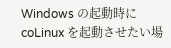Windows の起動時に coLinux を起動させたい場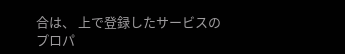合は、 上で登録したサービスのプロパ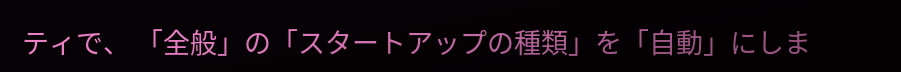ティで、 「全般」の「スタートアップの種類」を「自動」にしま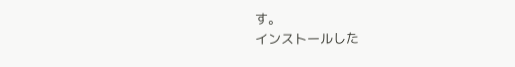す。
インストールした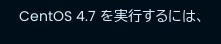CentOS 4.7 を実行するには、